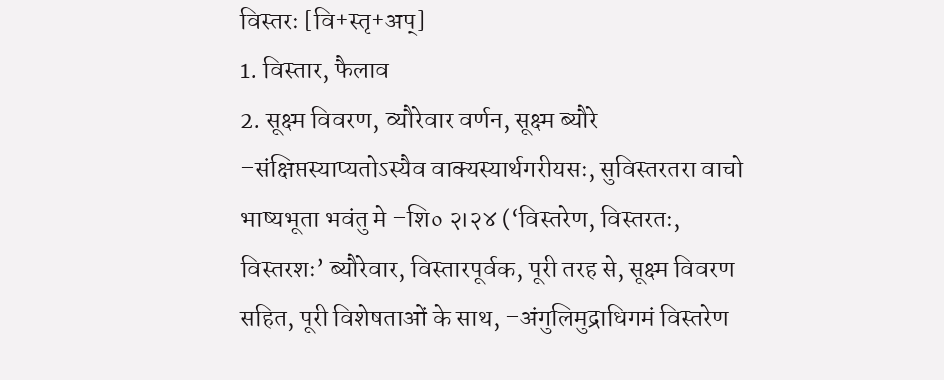विस्तरः [वि+स्तृ+अप्]
1. विस्तार, फैलाव
2. सूक्ष्म विवरण, व्यौरेवार वर्णन, सूक्ष्म ब्यौरे –संक्षिप्तस्याप्यतोऽस्यैव वाक्यस्यार्थगरीयसः, सुविस्तरतरा वाचो भाष्यभूता भवंतु मे –शि० २।२४ (‘विस्तरेण, विस्तरतः, विस्तरशः’ ब्यौरेवार, विस्तारपूर्वक, पूरी तरह से, सूक्ष्म विवरण सहित, पूरी विशेषताओं के साथ, –अंगुलिमुद्राधिगमं विस्तरेण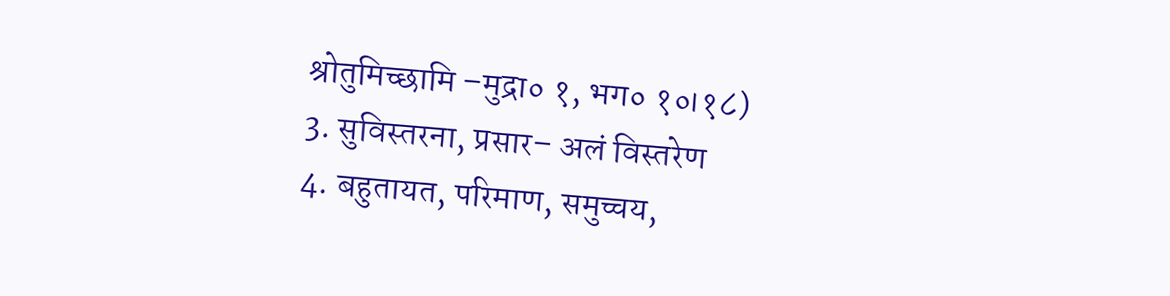श्रोतुमिच्छामि –मुद्रा० १, भग० १०।१८)
3. सुविस्तरना, प्रसार– अलं विस्तरेण
4. बहुतायत, परिमाण, समुच्चय,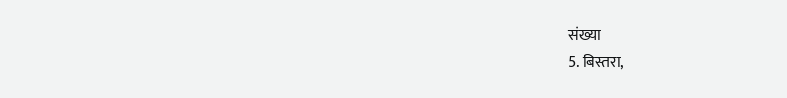संख्या
5. बिस्तरा,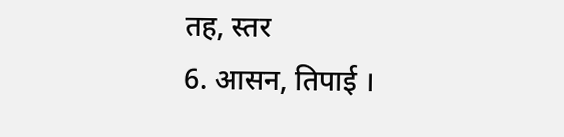तह, स्तर
6. आसन, तिपाई ।